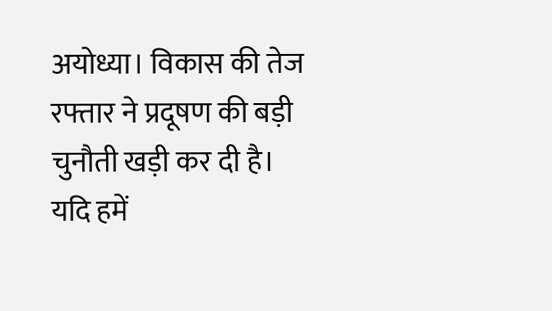अयोध्या। विकास की तेज रफ्तार ने प्रदूषण की बड़ी चुनौती खड़ी कर दी है। यदि हमें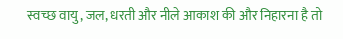स्वच्छ वायु, जल, धरती और नीले आकाश की और निहारना है तो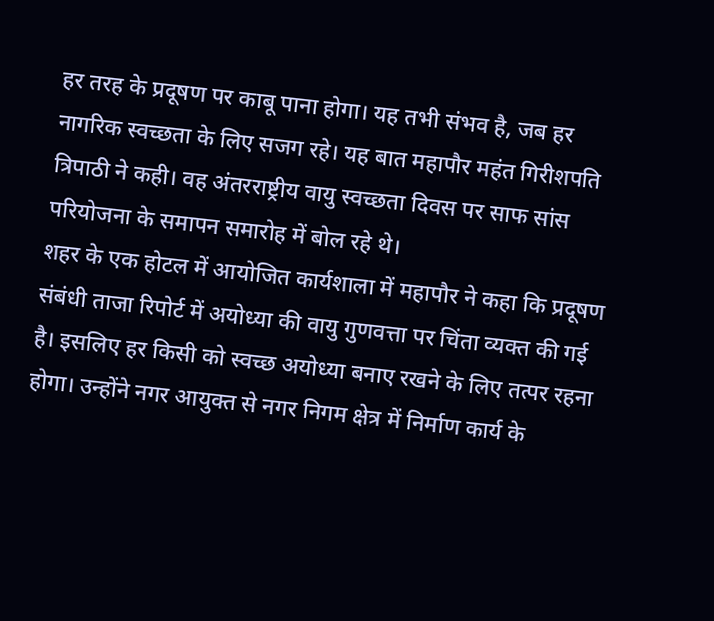हर तरह के प्रदूषण पर काबू पाना होगा। यह तभी संभव है, जब हर नागरिक स्वच्छता के लिए सजग रहे। यह बात महापौर महंत गिरीशपति त्रिपाठी ने कही। वह अंतरराष्ट्रीय वायु स्वच्छता दिवस पर साफ सांस परियोजना के समापन समारोह में बोल रहे थे।
शहर के एक होटल में आयोजित कार्यशाला में महापौर ने कहा कि प्रदूषण संबंधी ताजा रिपोर्ट में अयोध्या की वायु गुणवत्ता पर चिंता व्यक्त की गई है। इसलिए हर किसी को स्वच्छ अयोध्या बनाए रखने के लिए तत्पर रहना होगा। उन्होंने नगर आयुक्त से नगर निगम क्षेत्र में निर्माण कार्य के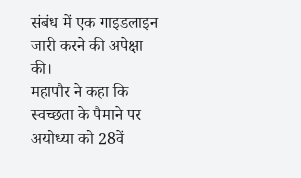संबंध में एक गाइडलाइन जारी करने की अपेक्षा की।
महापौर ने कहा कि स्वच्छता के पैमाने पर अयोध्या को 28वें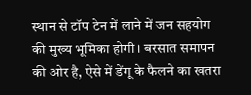स्थान से टॉप टेन में लाने में जन सहयोग की मुख्य भूमिका होगी। बरसात समापन की ओर है, ऐसे में डेंगू के फैलने का खतरा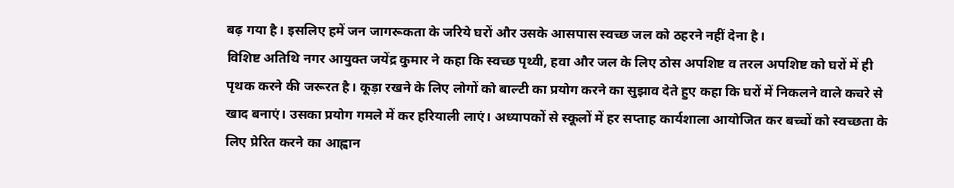बढ़ गया है। इसलिए हमें जन जागरूकता के जरिये घरों और उसके आसपास स्वच्छ जल को ठहरने नहीं देना है।
विशिष्ट अतिथि नगर आयुक्त जयेंद्र कुमार ने कहा कि स्वच्छ पृथ्वी, हवा और जल के लिए ठोस अपशिष्ट व तरल अपशिष्ट को घरों में ही पृथक करने की जरूरत है। कूड़ा रखने के लिए लोगों को बाल्टी का प्रयोग करने का सुझाव देते हुए कहा कि घरों में निकलने वाले कचरे से खाद बनाएं। उसका प्रयोग गमले में कर हरियाली लाएं। अध्यापकों से स्कूलों में हर सप्ताह कार्यशाला आयोजित कर बच्चों को स्वच्छता के लिए प्रेरित करने का आह्वान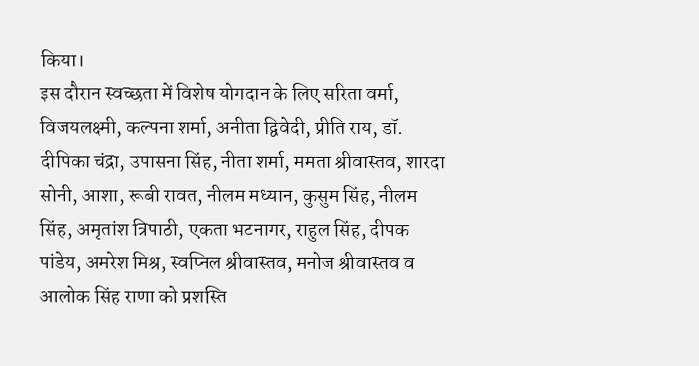किया।
इस दौरान स्वच्छता में विशेष योगदान के लिए सरिता वर्मा, विजयलक्ष्मी, कल्पना शर्मा, अनीता द्विवेदी, प्रीति राय, डॉ. दीपिका चंद्रा, उपासना सिंह, नीता शर्मा, ममता श्रीवास्तव, शारदा सोनी, आशा, रूबी रावत, नीलम मध्यान, कुसुम सिंह, नीलम सिंह, अमृतांश त्रिपाठी, एकता भटनागर, राहुल सिंह, दीपक पांडेय, अमरेश मिश्र, स्वप्निल श्रीवास्तव, मनोज श्रीवास्तव व आलोक सिंह राणा को प्रशस्ति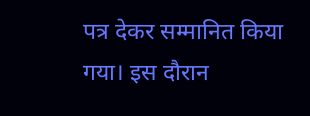पत्र देकर सम्मानित किया गया। इस दौरान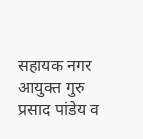सहायक नगर आयुक्त गुरु प्रसाद पांडेय व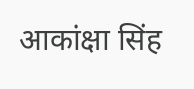आकांक्षा सिंह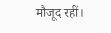मौजूद रहीं।